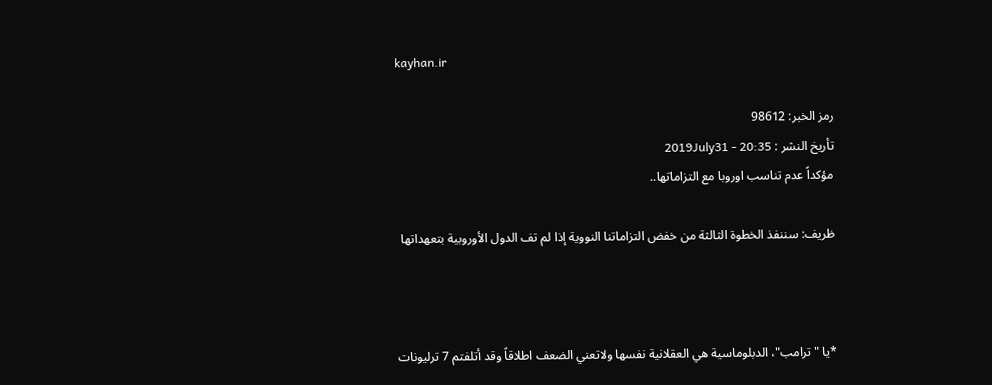kayhan.ir

رمز الخبر: 98612
تأريخ النشر : 2019July31 - 20:35
مؤكداً عدم تناسب اوروبا مع التزاماتها..

ظريف: سننفذ الخطوة الثالثة من خفض التزاماتنا النووية إذا لم تف الدول الأوروبية بتعهداتها



*يا "ترامب"، الدبلوماسية هي العقلانية نفسها ولاتعني الضعف اطلاقاً وقد أتلفتم 7 ترليونات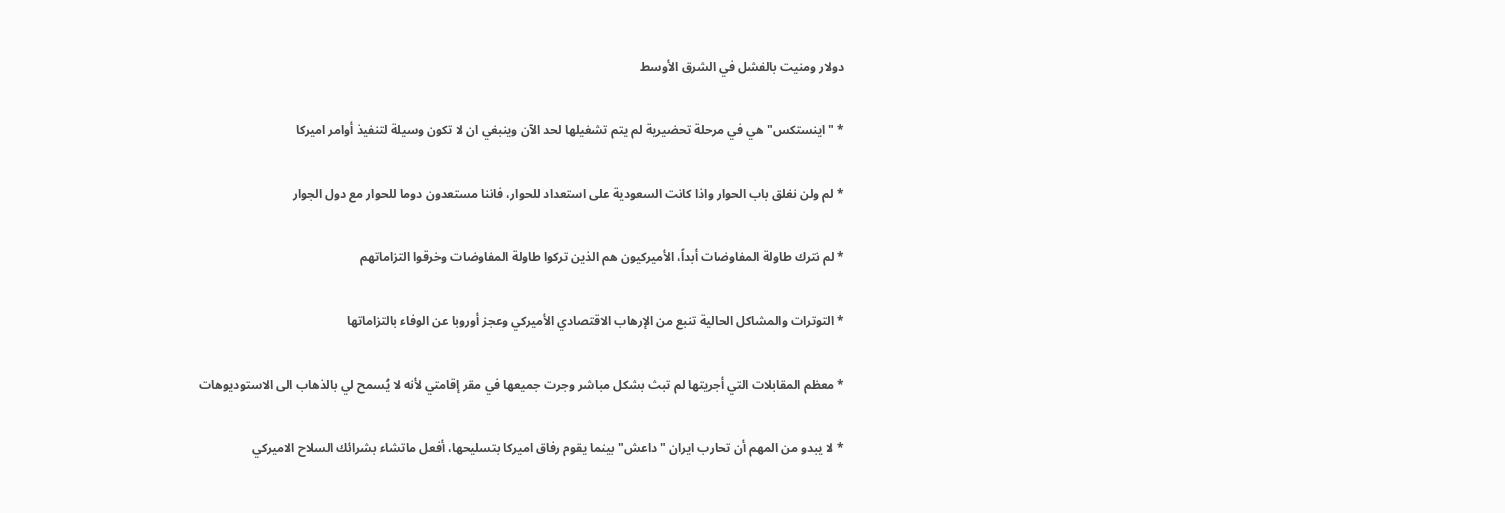دولار ومنيت بالفشل في الشرق الأوسط

* "اينستكس" هي في مرحلة تحضيرية لم يتم تشغيلها لحد الآن وينبغي ان لا تكون وسيلة لتنفيذ أوامر اميركا

* لم ولن نغلق باب الحوار واذا كانت السعودية على استعداد للحوار، فاننا مستعدون دوما للحوار مع دول الجوار

* لم نترك طاولة المفاوضات أبداً، الأميركيون هم الذين تركوا طاولة المفاوضات وخرقوا التزاماتهم

* التوترات والمشاكل الحالية تنبع من الإرهاب الاقتصادي الأميركي وعجز أوروبا عن الوفاء بالتزاماتها

* معظم المقابلات التي أجريتها لم تبث بشكل مباشر وجرت جميعها في مقر إقامتي لأنه لا يُسمح لي بالذهاب الى الاستوديوهات

* لا يبدو من المهم أن تحارب ايران "داعش" بينما يقوم رفاق اميركا بتسليحها، أفعل ماتشاء بشرائك السلاح الاميركي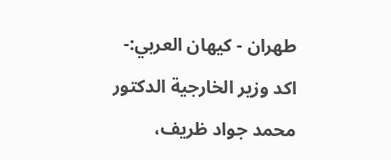طهران - كيهان العربي:- اكد وزير الخارجية الدكتور محمد جواد ظريف،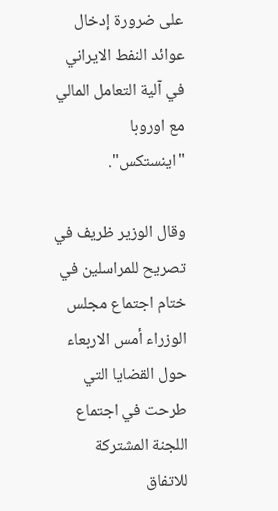على ضرورة إدخال عوائد النفط الايراني في آلية التعامل المالي مع اوروبا "اينستكس".

وقال الوزير ظريف في تصريح للمراسلين في ختام اجتماع مجلس الوزراء أمس الاربعاء حول القضايا التي طرحت في اجتماع اللجنة المشتركة للاتفاق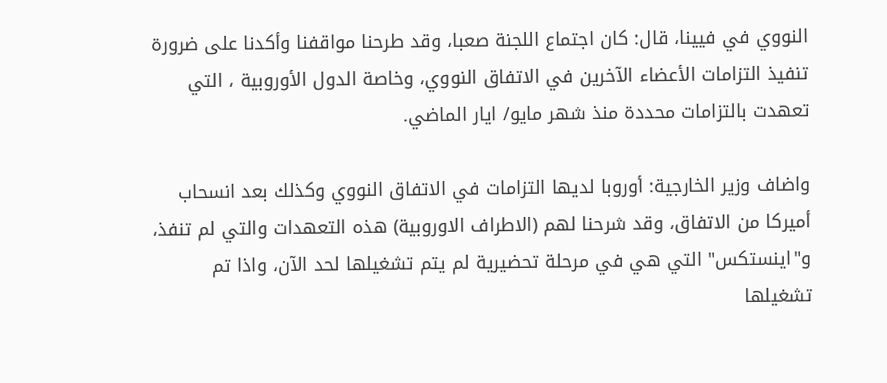النووي في فيينا، قال: كان اجتماع اللجنة صعبا، وقد طرحنا مواقفنا وأكدنا على ضرورة تنفيذ التزامات الأعضاء الآخرين في الاتفاق النووي، وخاصة الدول الأوروبية ، التي تعهدت بالتزامات محددة منذ شهر مايو/ ايار الماضي.

واضاف وزير الخارجية: أوروبا لديها التزامات في الاتفاق النووي وكذلك بعد انسحاب أميركا من الاتفاق، وقد شرحنا لهم (الاطراف الاوروبية) هذه التعهدات والتي لم تنفذ، و"اينستكس" التي هي في مرحلة تحضيرية لم يتم تشغيلها لحد الآن، واذا تم تشغيلها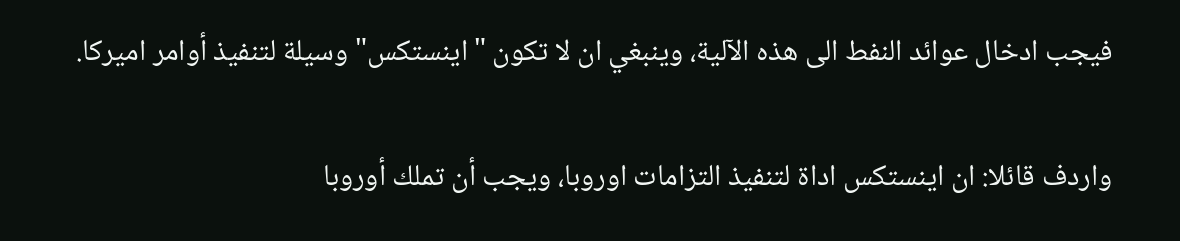فيجب ادخال عوائد النفط الى هذه الآلية، وينبغي ان لا تكون "اينستكس" وسيلة لتنفيذ أوامر اميركا.

واردف قائلا: ان اينستكس اداة لتنفيذ التزامات اوروبا، ويجب أن تملك أوروبا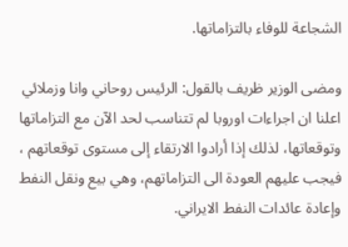الشجاعة للوفاء بالتزاماتها.

ومضى الوزير ظريف بالقول: الرئيس روحاني وانا وزملائي اعلنا ان اجراءات اوروبا لم تتناسب لحد الآن مع التزاماتها وتوقعاتها، لذلك إذا أرادوا الارتقاء إلى مستوى توقعاتهم ، فيجب عليهم العودة الى التزاماتهم، وهي بيع ونقل النفط وإعادة عائدات النفط الايراني.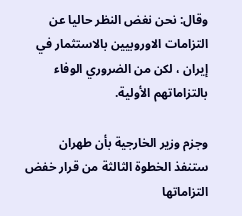وقال: نحن نغض النظر حاليا عن التزامات الاوروبيين بالاستثمار في إيران ، لكن من الضروري الوفاء بالتزاماتهم الأولية.

وجزم وزير الخارجية بأن طهران ستنفذ الخطوة الثالثة من قرار خفض التزاماتها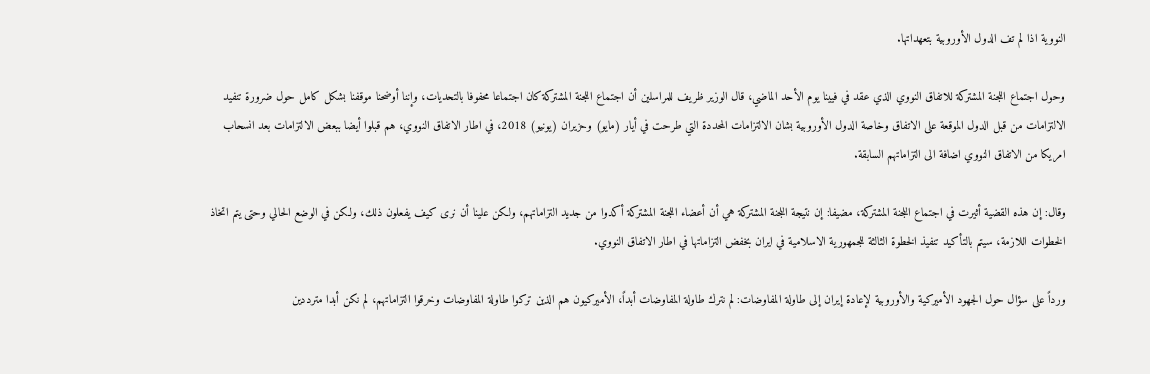النووية اذا لم تف الدول الأوروبية بتعهداتها.

وحول اجتماع اللجنة المشتركة للاتفاق النووي الذي عقد في فيينا يوم الأحد الماضي، قال الوزير ظريف للمراسلين أن اجتماع اللجنة المشتركة كان اجتماعا محفوفا بالتحديات، وإننا أوضحنا موقفنا بشكل كامل حول ضرورة تنفيد الالتزامات من قبل الدول الموقعة على الاتفاق وخاصة الدول الأوروبية بشان الالتزامات المحددة التي طرحت في أيار (مايو) وحزيران (يونيو) 2018، في اطار الاتفاق النووي، هم قبلوا أيضا ببعض الالتزامات بعد انسحاب امريكا من الاتفاق النووي اضافة الى التزاماتهم السابقة.

وقال: إن هذه القضية أثيرت في اجتماع اللجنة المشتركة، مضيفا: إن نتيجة اللجنة المشتركة هي أن أعضاء اللجنة المشتركة أكدوا من جديد التزاماتهم، ولكن علينا أن نرى كيف يفعلون ذلك، ولكن في الوضع الحالي وحتى يتم اتخاذ الخطوات اللازمة، سيتم بالتأكيد تنفيذ الخطوة الثالثة للجمهورية الاسلامية في ايران بخفض التزاماتها في اطار الاتفاق النووي.

ورداً على سؤال حول الجهود الأميركية والأوروبية لإعادة إيران إلى طاولة المفاوضات: لم نترك طاولة المفاوضات أبداً، الأميركيون هم الذين تركوا طاولة المفاوضات وخرقوا التزاماتهم، لم نكن أبدا مترددين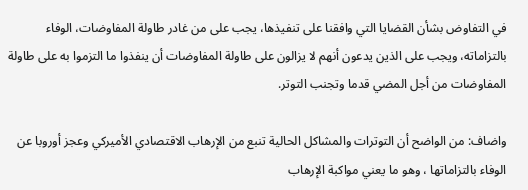في التفاوض بشأن القضايا التي وافقنا على تنفيذها، يجب على من غادر طاولة المفاوضات، الوفاء بالتزاماته، ويجب على الذين يدعون أنهم لا يزالون على طاولة المفاوضات أن ينفذوا ما التزموا به على طاولة المفاوضات من أجل المضي قدما وتجنب التوتر.

واضاف: من الواضح أن التوترات والمشاكل الحالية تنبع من الإرهاب الاقتصادي الأميركي وعجز أوروبا عن الوفاء بالتزاماتها ، وهو ما يعني مواكبة الإرهاب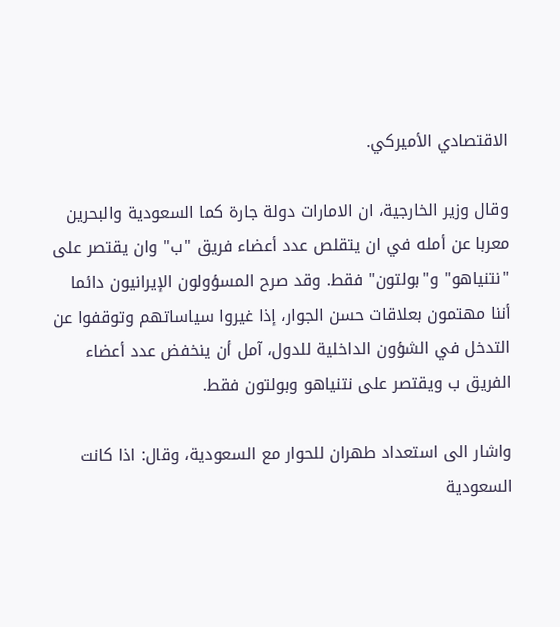الاقتصادي الأميركي.

وقال وزير الخارجية، ان الامارات دولة جارة كما السعودية والبحرين معربا عن أمله في ان يتقلص عدد أعضاء فريق "ب" وان يقتصر على "نتنياهو" و"بولتون" فقط. وقد صرح المسؤولون الإيرانيون دائما أننا مهتمون بعلاقات حسن الجوار، إذا غيروا سياساتهم وتوقفوا عن التدخل في الشؤون الداخلية للدول، آمل أن ينخفض عدد أعضاء الفريق ب ويقتصر على نتنياهو وبولتون فقط.

واشار الى استعداد طهران للحوار مع السعودية، وقال: اذا كانت السعودية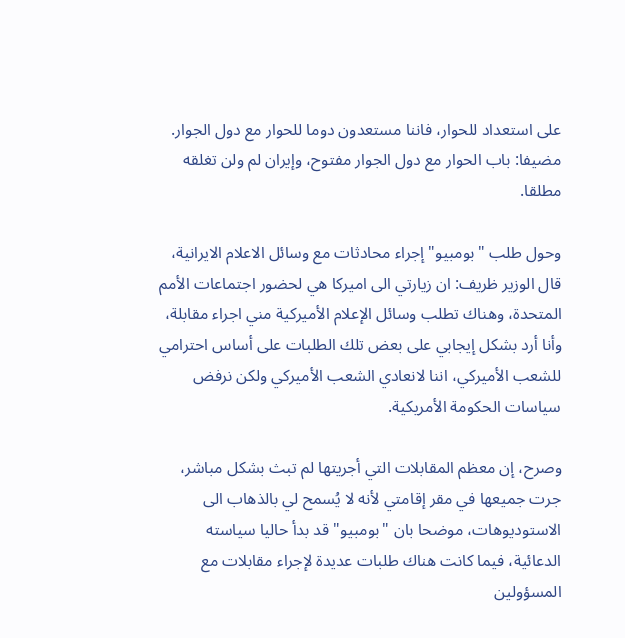على استعداد للحوار، فاننا مستعدون دوما للحوار مع دول الجوار. مضيفا: باب الحوار مع دول الجوار مفتوح، وإيران لم ولن تغلقه مطلقا.

وحول طلب "بومبيو" إجراء محادثات مع وسائل الاعلام الايرانية، قال الوزير ظريف: ان زيارتي الى اميركا هي لحضور اجتماعات الأمم المتحدة، وهناك تطلب وسائل الإعلام الأميركية مني اجراء مقابلة، وأنا أرد بشكل إيجابي على بعض تلك الطلبات على أساس احترامي للشعب الأميركي، اننا لانعادي الشعب الأميركي ولكن نرفض سياسات الحكومة الأمريكية.

وصرح، إن معظم المقابلات التي أجريتها لم تبث بشكل مباشر، جرت جميعها في مقر إقامتي لأنه لا يُسمح لي بالذهاب الى الاستوديوهات، موضحا بان "بومبيو" قد بدأ حاليا سياسته الدعائية، فيما كانت هناك طلبات عديدة لإجراء مقابلات مع المسؤولين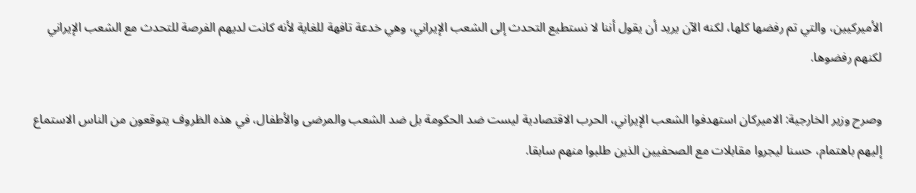الأميركيين، والتي تم رفضها كلها، لكنه الآن يريد أن يقول أننا لا نستطيع التحدث إلى الشعب الإيراني، وهي خدعة تافهة للغاية لأنه كانت لديهم الفرصة للتحدث مع الشعب الإيراني لكنهم رفضوها.

وصرح وزير الخارجية: الاميركان استهدفوا الشعب الإيراني، الحرب الاقتصادية ليست ضد الحكومة بل ضد الشعب والمرضى والأطفال، في هذه الظروف يتوقعون من الناس الاستماع إليهم باهتمام، حسنا ليجروا مقابلات مع الصحفيين الذين طلبوا منهم سابقا.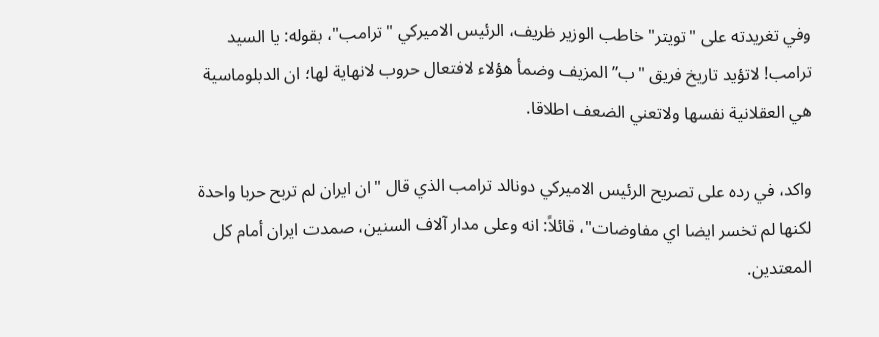وفي تغريدته على "تويتر" خاطب الوزير ظريف، الرئيس الاميركي "ترامب"، بقوله: يا السيد ترامب! لاتؤيد تاريخ فريق "ب” المزيف وضمأ هؤلاء لافتعال حروب لانهاية لها؛ ان الدبلوماسية هي العقلانية نفسها ولاتعني الضعف اطلاقا.

واكد، في رده على تصريح الرئيس الاميركي دونالد ترامب الذي قال "ان ايران لم تربح حربا واحدة لكنها لم تخسر ايضا اي مفاوضات"، قائلاً: انه وعلى مدار آلاف السنين، صمدت ايران أمام كل المعتدين.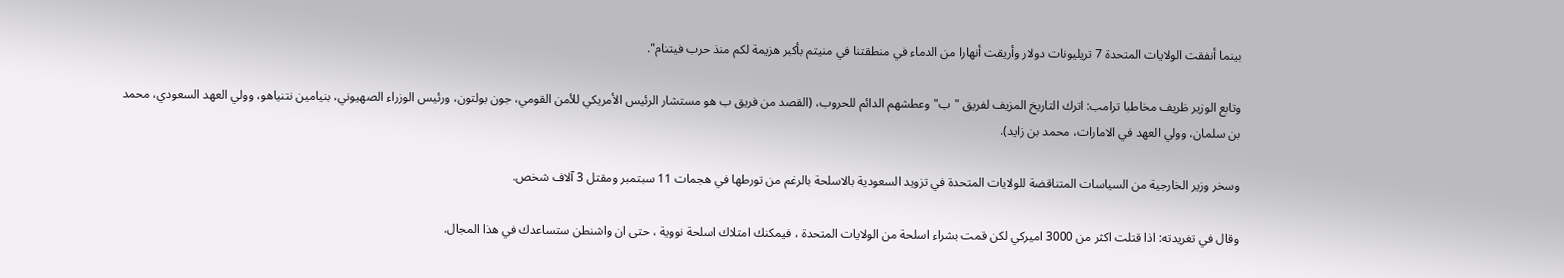بينما أنفقت الولايات المتحدة 7 تريليونات دولار وأريقت أنهارا من الدماء في منطقتنا في منيتم بأكبر هزيمة لكم منذ حرب فيتنام".

وتابع الوزير ظريف مخاطبا ترامب: اترك التاريخ المزيف لفريق "ب" وعطشهم الدائم للحروب، (القصد من فريق ب هو مستشار الرئيس الأمريكي للأمن القومي، جون بولتون، ورئيس الوزراء الصهيوني، بنيامين نتنياهو، وولي العهد السعودي، محمد بن سلمان، وولي العهد في الامارات، محمد بن زايد).

وسخر وزير الخارجية من السياسات المتناقضة للولايات المتحدة في تزويد السعودية بالاسلحة بالرغم من تورطها في هجمات 11 سبتمبر ومقتل 3 آلاف شخص.

وقال في تغريدته: اذا قتلت اكثر من 3000 اميركي لكن قمت بشراء اسلحة من الولايات المتحدة ، فيمكنك امتلاك اسلحة نووية ، حتى ان واشنطن ستساعدك في هذا المجال.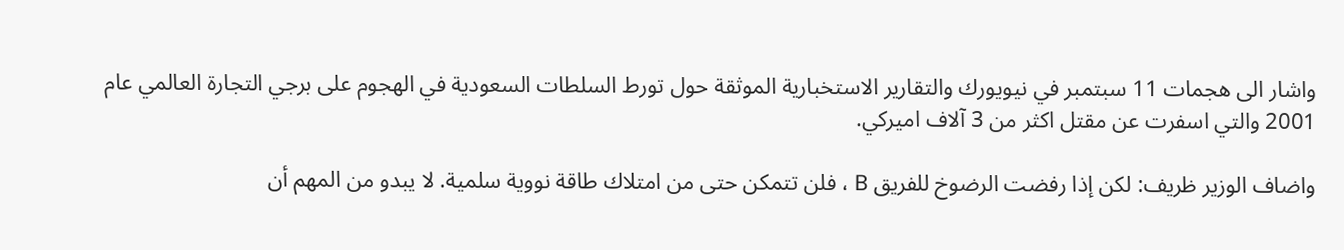واشار الى هجمات 11 سبتمبر في نيويورك والتقارير الاستخبارية الموثقة حول تورط السلطات السعودية في الهجوم على برجي التجارة العالمي عام 2001 والتي اسفرت عن مقتل اكثر من 3 آلاف اميركي.

واضاف الوزير ظريف: لكن إذا رفضت الرضوخ للفريق B ، فلن تتمكن حتى من امتلاك طاقة نووية سلمية. لا يبدو من المهم أن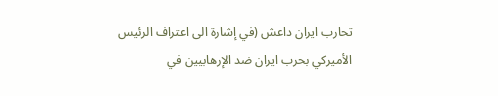تحارب ايران داعش (في إشارة الى اعتراف الرئيس الأميركي بحرب ايران ضد الإرهابيين في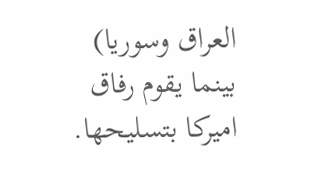العراق وسوريا) بينما يقوم رفاق اميركا بتسليحها.